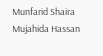Munfarid Shaira Mujahida Hassan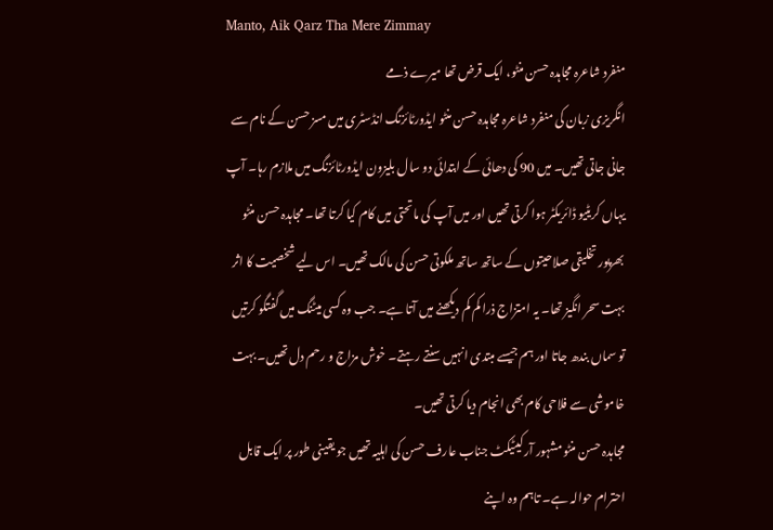Manto, Aik Qarz Tha Mere Zimmay
منفرد شاعرہ مجاہدہ حسن منٹو، ایک قرض تھا میرے ذمے
انگریزی زبان کی منفرد شاعرہ مجاہدہ حسن منٹو ایڈورٹائزنگ انڈسٹری میں مسز حسن کے نام سے جانی جاتی تھیں۔ میں 90 کی دھائی کے ابتدائی دو سال بلیزون ایڈورٹائزنگ میں ملازم رہا۔ آپ یہاں کریٹیو ڈائریکٹر ہوا کرتی تھیں اور میں آپ کی ماتحتی میں کام کیا کرتا تھا۔ مجاہدہ حسن منٹو بھرپور تخلیقی صلاحیتوں کے ساتھ ساتھ ملکوتی حسن کی مالک تھیں۔ اس لیے شخصیت کا اثر بہت سحر انگیز تھا۔ یہ امتزاج ذرا کم کم دیکھنے میں آتا ہے۔ جب وہ کسی میٹنگ میں گفتگو کرتیں تو سماں بندھ جاتا اور ہم جیسے مبتدی انہیں سنتے رہتے۔ خوش مزاج و رحم دل تھیں۔ بہت خاموشی سے فلاحی کام بھی انجام دیا کرتی تھیں۔
مجاہدہ حسن منٹو مشہور آرکیٹیکٹ جناب عارف حسن کی اہلیہ تھیں جو یقینی طور پر ایک قابل احترام حوالہ ہے۔ تاہم وہ اپنے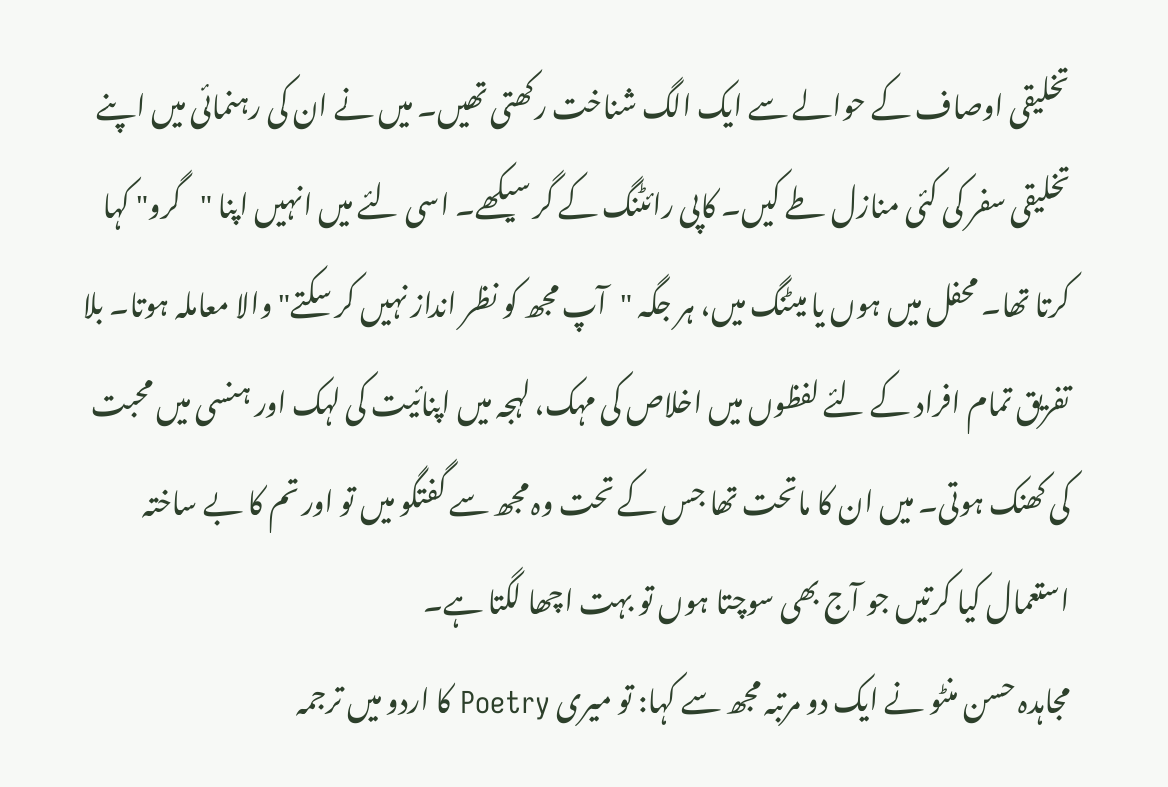تخلیقی اوصاف کے حوالے سے ایک الگ شناخت رکھتی تھیں۔ میں نے ان کی رہنمائی میں اپنے تخلیقی سفر کی کئی منازل طے کیں۔ کاپی رائٹنگ کے گر سیکھے۔ اسی لئے میں انہیں اپنا "گرو" کہا کرتا تھا۔ محفل میں ہوں یا میٹنگ میں، ہر جگہ "آپ مجھ کو نظر انداز نہیں کر سکتے" والا معاملہ ہوتا۔ بلا تفریق تمام افراد کے لئے لفظوں میں اخلاص کی مہک، لہجہ میں اپنائیت کی لہک اور ہنسی میں محبت کی کھنک ہوتی۔ میں ان کا ماتحت تھا جس کے تحت وہ مجھ سے گفتگو میں تو اور تم کا بے ساختہ استعمال کیا کرتیں جو آج بھی سوچتا ہوں تو بہت اچھا لگتا ہے۔
مجاہدہ حسن منٹو نے ایک دو مرتبہ مجھ سے کہا: تو میری Poetry کا اردو میں ترجمہ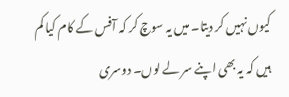کیوں نہیں کر دیتا۔ میں یہ سوچ کر کہ آفس کے کام کیا کم ہیں کہ یہ بھی اپنے سر لے لوں۔ دوسری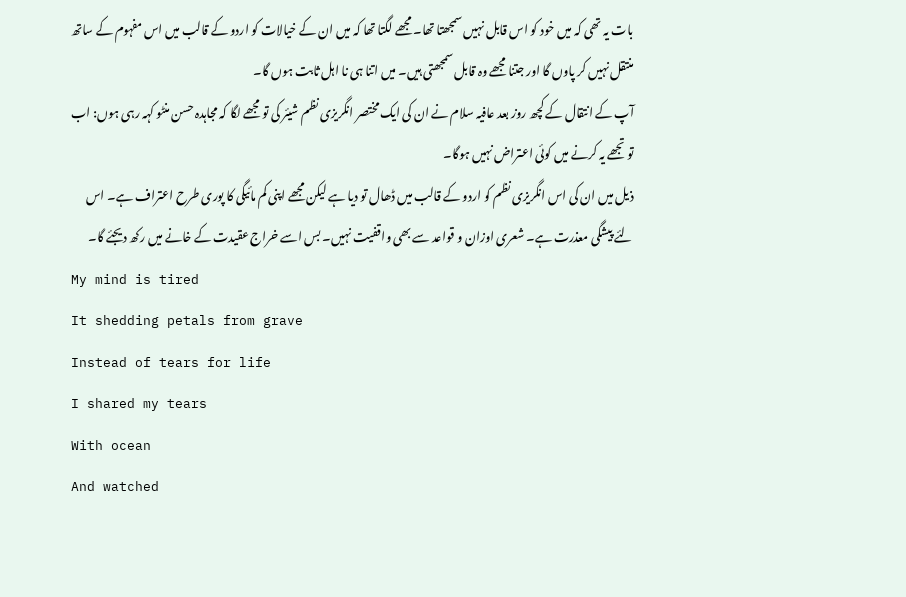بات یہ تھی کہ میں خود کو اس قابل نہیں سمجھتا تھا۔ مجھے لگتا تھا کہ میں ان کے خیالات کو اردو کے قالب میں اس مفہوم کے ساتھ منتقل نہیں کر پاوں گا اور جتنا مجھے وہ قابل سمجھتی ہیں۔ میں اتنا ہی نا اہل ثابت ہوں گا۔
آپ کے انتقال کے کچھ روز بعد عافیہ سلام نے ان کی ایک مختصر انگریزی نظم شیئر کی تو مجھے لگا کہ مجاہدہ حسن منٹو کہہ رہی ہوں: اب تو تجھے یہ کرنے میں کوئی اعتراض نہیں ہوگا۔
ذیل میں ان کی اس انگریزی نظم کو اردو کے قالب میں ڈھال تو دیا ہے لیکن مجھے اپنی کم مائیگی کا پوری طرح اعتراف ہے۔ اس لئے پیشگی معذرت ہے۔ شعری اوزان و قواعد سے بھی واقفیت نہیں۔ بس اسے خراج عقیدت کے خانے میں رکھ دیجئے گا۔
My mind is tired
It shedding petals from grave
Instead of tears for life
I shared my tears
With ocean
And watched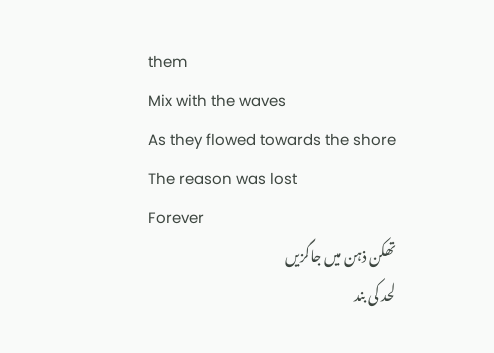them
Mix with the waves
As they flowed towards the shore
The reason was lost
Forever
تھکن ذہن میں جاگزیں
لحد کی بند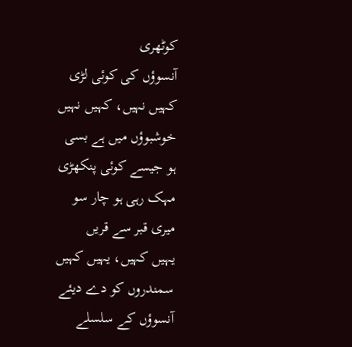کوٹھری
آنسوؤں کی کوئی لڑی
کہیں نہیں، کہیں نہیں
خوشبوؤں میں ہے بسی
ہو جیسے کوئی پنکھڑی
مہک رہی ہو چار سو
میری قبر سے قریں
یہیں کہیں، یہیں کہیں
سمندروں کو دے دیئے
آنسوؤں کے سلسلے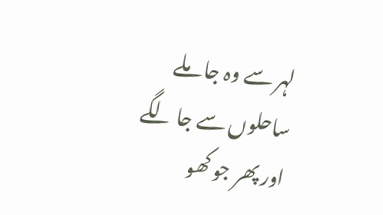لہر سے وہ جا ملے
ساحلوں سے جا لگے
اور پھر جو کھو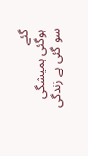گئے
ہوگئی ہمیشگی
سو گئی ہے زندگی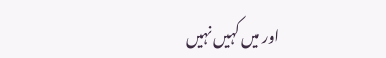اور میں کہیں نہیں